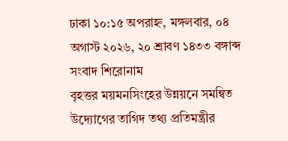ঢাকা ১০:১৫ অপরাহ্ন, মঙ্গলবার, ০৪ অগাস্ট ২০২৬, ২০ শ্রাবণ ১৪৩৩ বঙ্গাব্দ
সংবাদ শিরোনাম
বৃহত্তর ময়মনসিংহের উন্নয়নে সমন্বিত উদ্যোগের তাগিদ তথ্য প্রতিমন্ত্রীর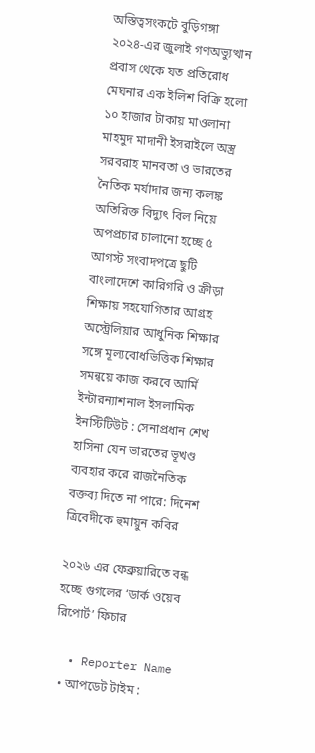অস্তিত্বসংকটে বুড়িগঙ্গা ২০২৪-এর জুলাই গণঅভ্যুত্থান প্রবাস থেকে যত প্রতিরোধ মেঘনার এক ইলিশ বিক্রি হলো ১০ হাজার টাকায় মাওলানা মাহমুদ মাদানী ইসরাইলে অস্ত্র সরবরাহ মানবতা ও ভারতের নৈতিক মর্যাদার জন্য কলঙ্ক অতিরিক্ত বিদ্যুৎ বিল নিয়ে অপপ্রচার চালানো হচ্ছে ৫ আগস্ট সংবাদপত্রে ছুটি বাংলাদেশে কারিগরি ও ক্রীড়া শিক্ষায় সহযোগিতার আগ্রহ অস্ট্রেলিয়ার আধুনিক শিক্ষার সঙ্গে মূল্যবোধভিত্তিক শিক্ষার সমন্বয়ে কাজ করবে আর্মি ইন্টারন্যাশনাল ইসলামিক ইনস্টিটিউট : সেনাপ্রধান শেখ হাসিনা যেন ভারতের ভূখণ্ড ব্যবহার করে রাজনৈতিক বক্তব্য দিতে না পারে: দিনেশ ত্রিবেদীকে হুমায়ুন কবির

২০২৬ এর ফেব্রুয়ারিতে বন্ধ হচ্ছে গুগলের ‘ডার্ক ওয়েব রিপোর্ট’ ফিচার

  • Reporter Name
  • আপডেট টাইম :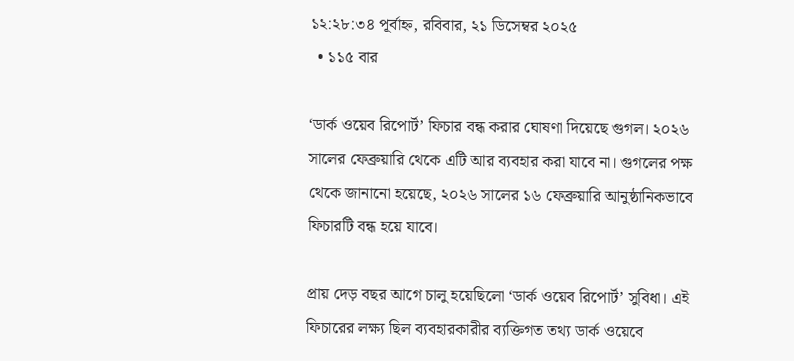১২:২৮:৩৪ পূর্বাহ্ন, রবিবার, ২১ ডিসেম্বর ২০২৫
  • ১১৫ বার

‘ডার্ক ওয়েব রিপোর্ট’ ফিচার বন্ধ করার ঘোষণা দিয়েছে গুগল। ২০২৬ সালের ফেব্রুয়ারি থেকে এটি আর ব্যবহার করা যাবে না। গুগলের পক্ষ থেকে জানানো হয়েছে, ২০২৬ সালের ১৬ ফেব্রুয়ারি আনুষ্ঠানিকভাবে ফিচারটি বন্ধ হয়ে যাবে।

প্রায় দেড় বছর আগে চালু হয়েছিলো ‘ডার্ক ওয়েব রিপোর্ট’ সুবিধা। এই ফিচারের লক্ষ্য ছিল ব্যবহারকারীর ব্যক্তিগত তথ্য ডার্ক ওয়েবে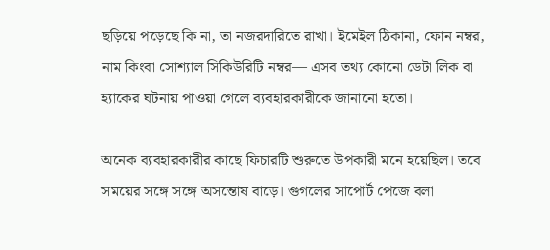ছড়িয়ে পড়েছে কি না, তা নজরদারিতে রাখা। ইমেইল ঠিকানা, ফোন নম্বর, নাম কিংবা সোশ্যাল সিকিউরিটি নম্বর— এসব তথ্য কোনো ডেটা লিক বা হ্যাকের ঘটনায় পাওয়া গেলে ব্যবহারকারীকে জানানো হতো।

অনেক ব্যবহারকারীর কাছে ফিচারটি শুরুতে উপকারী মনে হয়েছিল। তবে সময়ের সঙ্গে সঙ্গে অসন্তোষ বাড়ে। গুগলের সাপোর্ট পেজে বলা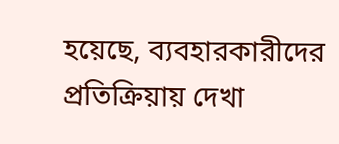হয়েছে, ব্যবহারকারীদের প্রতিক্রিয়ায় দেখা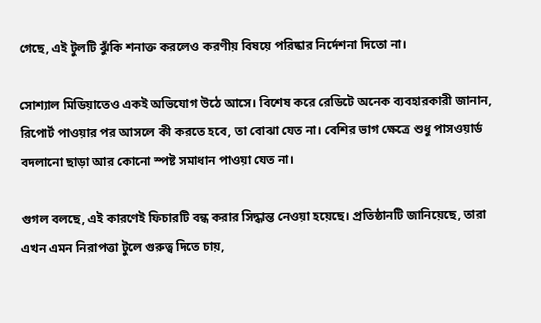গেছে, এই টুলটি ঝুঁকি শনাক্ত করলেও করণীয় বিষয়ে পরিষ্কার নির্দেশনা দিতো না।

সোশ্যাল মিডিয়াতেও একই অভিযোগ উঠে আসে। বিশেষ করে রেডিটে অনেক ব্যবহারকারী জানান, রিপোর্ট পাওয়ার পর আসলে কী করতে হবে, তা বোঝা যেত না। বেশির ভাগ ক্ষেত্রে শুধু পাসওয়ার্ড বদলানো ছাড়া আর কোনো স্পষ্ট সমাধান পাওয়া যেত না।

গুগল বলছে, এই কারণেই ফিচারটি বন্ধ করার সিদ্ধান্ত নেওয়া হয়েছে। প্রতিষ্ঠানটি জানিয়েছে, তারা এখন এমন নিরাপত্তা টুলে গুরুত্ব দিতে চায়,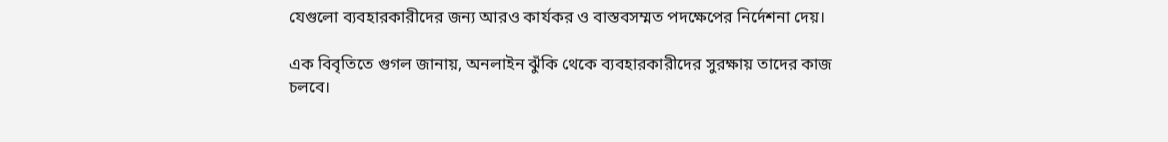যেগুলো ব্যবহারকারীদের জন্য আরও কার্যকর ও বাস্তবসম্মত পদক্ষেপের নির্দেশনা দেয়।

এক বিবৃতিতে গুগল জানায়, অনলাইন ঝুঁকি থেকে ব্যবহারকারীদের সুরক্ষায় তাদের কাজ চলবে।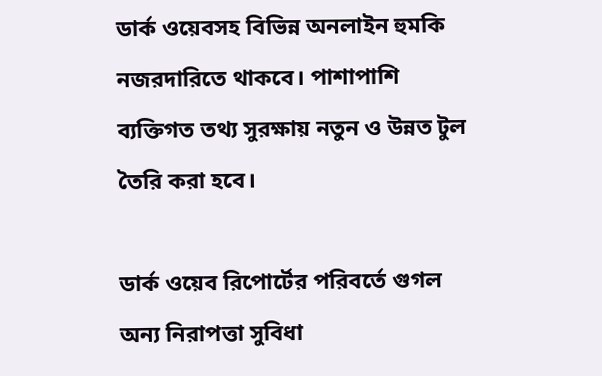ডার্ক ওয়েবসহ বিভিন্ন অনলাইন হুমকি নজরদারিতে থাকবে। পাশাপাশি ব্যক্তিগত তথ্য সুরক্ষায় নতুন ও উন্নত টুল তৈরি করা হবে।

ডার্ক ওয়েব রিপোর্টের পরিবর্তে গুগল অন্য নিরাপত্তা সুবিধা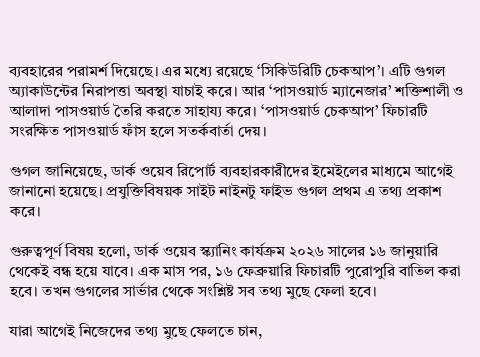ব্যবহারের পরামর্শ দিয়েছে। এর মধ্যে রয়েছে ‘সিকিউরিটি চেকআপ’। এটি গুগল অ্যাকাউন্টের নিরাপত্তা অবস্থা যাচাই করে। আর ‘পাসওয়ার্ড ম্যানেজার’ শক্তিশালী ও আলাদা পাসওয়ার্ড তৈরি করতে সাহায্য করে। ‘পাসওয়ার্ড চেকআপ’ ফিচারটি সংরক্ষিত পাসওয়ার্ড ফাঁস হলে সতর্কবার্তা দেয়।

গুগল জানিয়েছে, ডার্ক ওয়েব রিপোর্ট ব্যবহারকারীদের ইমেইলের মাধ্যমে আগেই জানানো হয়েছে। প্রযুক্তিবিষয়ক সাইট নাইনটু ফাইভ গুগল প্রথম এ তথ্য প্রকাশ করে।

গুরুত্বপূর্ণ বিষয় হলো, ডার্ক ওয়েব স্ক্যানিং কার্যক্রম ২০২৬ সালের ১৬ জানুয়ারি থেকেই বন্ধ হয়ে যাবে। এক মাস পর, ১৬ ফেব্রুয়ারি ফিচারটি পুরোপুরি বাতিল করা হবে। তখন গুগলের সার্ভার থেকে সংশ্লিষ্ট সব তথ্য মুছে ফেলা হবে।

যারা আগেই নিজেদের তথ্য মুছে ফেলতে চান,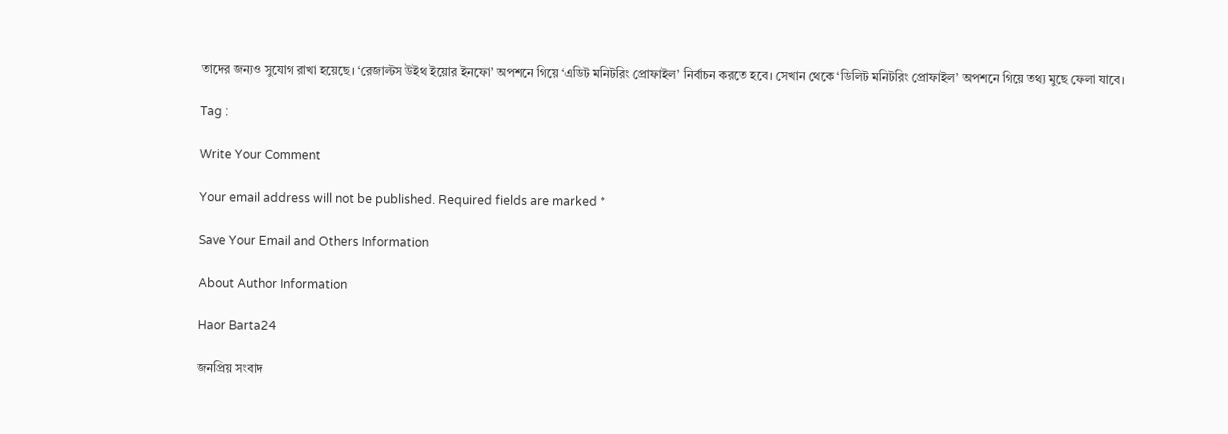তাদের জন্যও সুযোগ রাখা হয়েছে। ‘রেজাল্টস উইথ ইয়োর ইনফো’ অপশনে গিয়ে ‘এডিট মনিটরিং প্রোফাইল’ নির্বাচন করতে হবে। সেখান থেকে ‘ডিলিট মনিটরিং প্রোফাইল’ অপশনে গিয়ে তথ্য মুছে ফেলা যাবে।

Tag :

Write Your Comment

Your email address will not be published. Required fields are marked *

Save Your Email and Others Information

About Author Information

Haor Barta24

জনপ্রিয় সংবাদ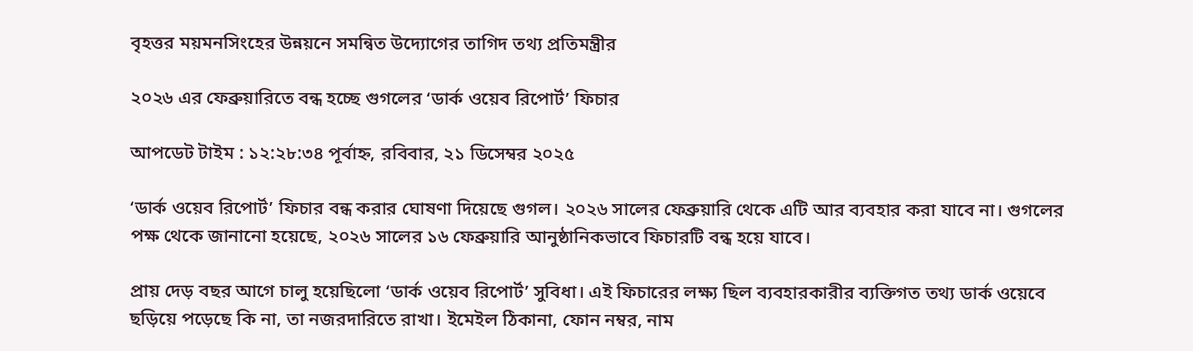বৃহত্তর ময়মনসিংহের উন্নয়নে সমন্বিত উদ্যোগের তাগিদ তথ্য প্রতিমন্ত্রীর

২০২৬ এর ফেব্রুয়ারিতে বন্ধ হচ্ছে গুগলের ‘ডার্ক ওয়েব রিপোর্ট’ ফিচার

আপডেট টাইম : ১২:২৮:৩৪ পূর্বাহ্ন, রবিবার, ২১ ডিসেম্বর ২০২৫

‘ডার্ক ওয়েব রিপোর্ট’ ফিচার বন্ধ করার ঘোষণা দিয়েছে গুগল। ২০২৬ সালের ফেব্রুয়ারি থেকে এটি আর ব্যবহার করা যাবে না। গুগলের পক্ষ থেকে জানানো হয়েছে, ২০২৬ সালের ১৬ ফেব্রুয়ারি আনুষ্ঠানিকভাবে ফিচারটি বন্ধ হয়ে যাবে।

প্রায় দেড় বছর আগে চালু হয়েছিলো ‘ডার্ক ওয়েব রিপোর্ট’ সুবিধা। এই ফিচারের লক্ষ্য ছিল ব্যবহারকারীর ব্যক্তিগত তথ্য ডার্ক ওয়েবে ছড়িয়ে পড়েছে কি না, তা নজরদারিতে রাখা। ইমেইল ঠিকানা, ফোন নম্বর, নাম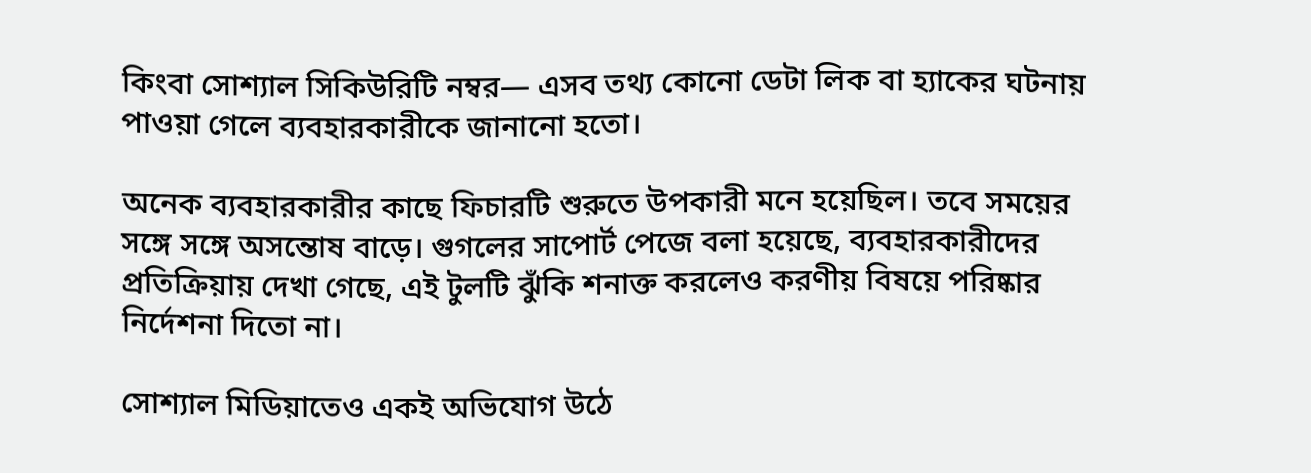কিংবা সোশ্যাল সিকিউরিটি নম্বর— এসব তথ্য কোনো ডেটা লিক বা হ্যাকের ঘটনায় পাওয়া গেলে ব্যবহারকারীকে জানানো হতো।

অনেক ব্যবহারকারীর কাছে ফিচারটি শুরুতে উপকারী মনে হয়েছিল। তবে সময়ের সঙ্গে সঙ্গে অসন্তোষ বাড়ে। গুগলের সাপোর্ট পেজে বলা হয়েছে, ব্যবহারকারীদের প্রতিক্রিয়ায় দেখা গেছে, এই টুলটি ঝুঁকি শনাক্ত করলেও করণীয় বিষয়ে পরিষ্কার নির্দেশনা দিতো না।

সোশ্যাল মিডিয়াতেও একই অভিযোগ উঠে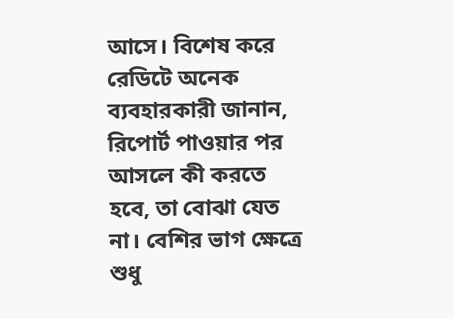আসে। বিশেষ করে রেডিটে অনেক ব্যবহারকারী জানান, রিপোর্ট পাওয়ার পর আসলে কী করতে হবে, তা বোঝা যেত না। বেশির ভাগ ক্ষেত্রে শুধু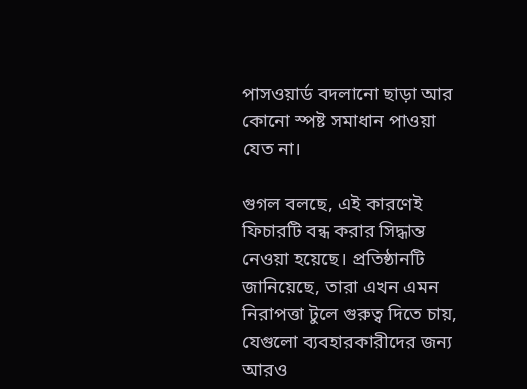পাসওয়ার্ড বদলানো ছাড়া আর কোনো স্পষ্ট সমাধান পাওয়া যেত না।

গুগল বলছে, এই কারণেই ফিচারটি বন্ধ করার সিদ্ধান্ত নেওয়া হয়েছে। প্রতিষ্ঠানটি জানিয়েছে, তারা এখন এমন নিরাপত্তা টুলে গুরুত্ব দিতে চায়, যেগুলো ব্যবহারকারীদের জন্য আরও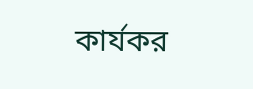কার্যকর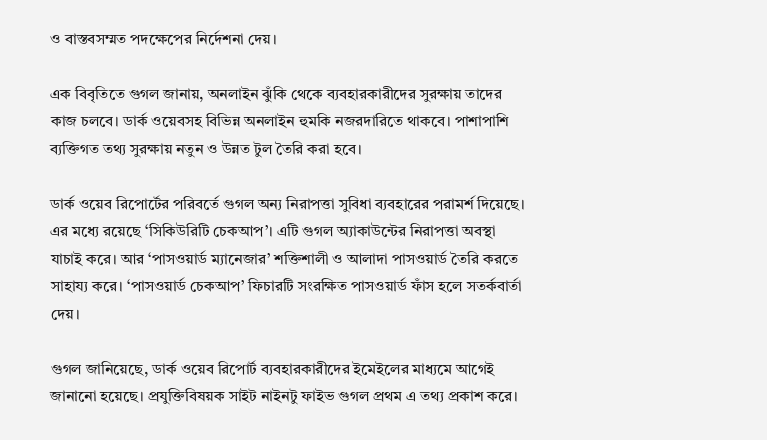ও বাস্তবসম্মত পদক্ষেপের নির্দেশনা দেয়।

এক বিবৃতিতে গুগল জানায়, অনলাইন ঝুঁকি থেকে ব্যবহারকারীদের সুরক্ষায় তাদের কাজ চলবে। ডার্ক ওয়েবসহ বিভিন্ন অনলাইন হুমকি নজরদারিতে থাকবে। পাশাপাশি ব্যক্তিগত তথ্য সুরক্ষায় নতুন ও উন্নত টুল তৈরি করা হবে।

ডার্ক ওয়েব রিপোর্টের পরিবর্তে গুগল অন্য নিরাপত্তা সুবিধা ব্যবহারের পরামর্শ দিয়েছে। এর মধ্যে রয়েছে ‘সিকিউরিটি চেকআপ’। এটি গুগল অ্যাকাউন্টের নিরাপত্তা অবস্থা যাচাই করে। আর ‘পাসওয়ার্ড ম্যানেজার’ শক্তিশালী ও আলাদা পাসওয়ার্ড তৈরি করতে সাহায্য করে। ‘পাসওয়ার্ড চেকআপ’ ফিচারটি সংরক্ষিত পাসওয়ার্ড ফাঁস হলে সতর্কবার্তা দেয়।

গুগল জানিয়েছে, ডার্ক ওয়েব রিপোর্ট ব্যবহারকারীদের ইমেইলের মাধ্যমে আগেই জানানো হয়েছে। প্রযুক্তিবিষয়ক সাইট নাইনটু ফাইভ গুগল প্রথম এ তথ্য প্রকাশ করে।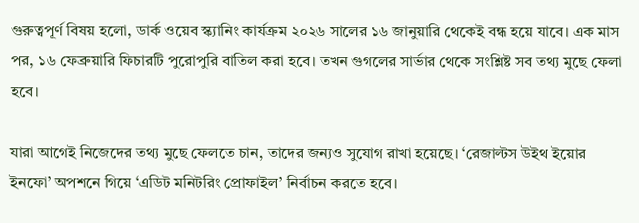গুরুত্বপূর্ণ বিষয় হলো, ডার্ক ওয়েব স্ক্যানিং কার্যক্রম ২০২৬ সালের ১৬ জানুয়ারি থেকেই বন্ধ হয়ে যাবে। এক মাস পর, ১৬ ফেব্রুয়ারি ফিচারটি পুরোপুরি বাতিল করা হবে। তখন গুগলের সার্ভার থেকে সংশ্লিষ্ট সব তথ্য মুছে ফেলা হবে।

যারা আগেই নিজেদের তথ্য মুছে ফেলতে চান, তাদের জন্যও সুযোগ রাখা হয়েছে। ‘রেজাল্টস উইথ ইয়োর ইনফো’ অপশনে গিয়ে ‘এডিট মনিটরিং প্রোফাইল’ নির্বাচন করতে হবে।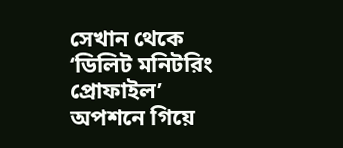সেখান থেকে ‘ডিলিট মনিটরিং প্রোফাইল’ অপশনে গিয়ে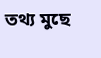তথ্য মুছে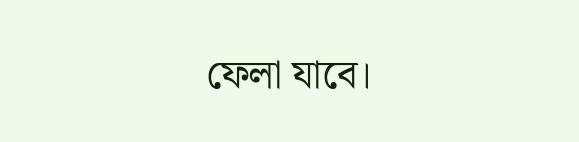ফেলা যাবে।